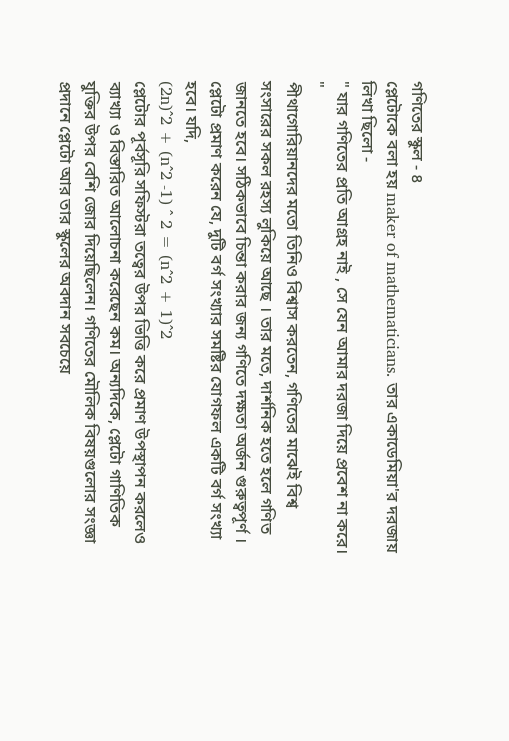গণিতের স্কুল - ৪
প্লেটোকে বলা হয় maker of mathematicians. তার একাডেমিয়া'র দরজায় লিখা ছিলো -
" যার গণিতের প্রতি আগ্রহ নাই , সে যেন আমার দরজা দিয়ে প্রবেশ না করে। "
পীথাগোরিয়ানদের মতো তিনিও বিশ্বাস করতেন, গণিতের মাঝেই বিশ্ব সংসারের সকল রহস্য লুকিয়ে আছে । তার মতে, দার্শনিক হতে হলে গণিত জানতে হবে। সঠিকভাবে চিন্তা করার জন্য গণিতে দক্ষতা অর্জন গুরুত্বপূর্ণ ।
প্লেটো প্রমাণ করেন যে, দুটি বর্গ সংখ্যার সমষ্টির যোগফল একটি বর্গ সংখ্যা হবে। যদি,
(2n)^2 + (n^2 -1) ^ 2 = (n^2 + 1)^2
প্লেটোর পূর্বসূরি সফিস্টরা তত্বের উপর ভিত্তি করে প্রমাণ উপস্থাপন করলেও ব্যাখ্যা ও বিস্তারিত আলোচনা করেছেন কম। অন্যদিকে, প্লেটো গাণিতিক যুক্তির উপর বেশি জোর দিয়েছিলেন। গণিতের মৌলিক বিষয়গুলোর সংজ্ঞা প্রদানে প্লেটো আর তার স্কুলের অবদান সবচেয়ে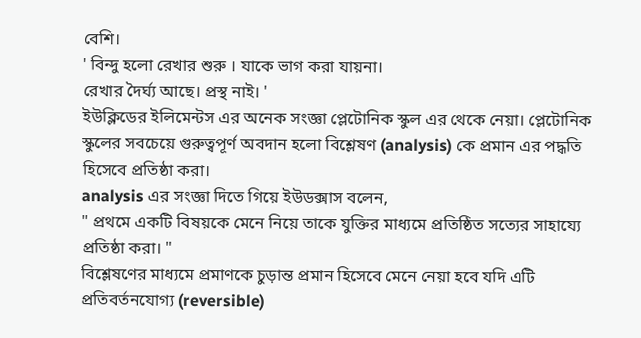বেশি।
' বিন্দু হলো রেখার শুরু । যাকে ভাগ করা যায়না।
রেখার দৈর্ঘ্য আছে। প্রস্থ নাই। '
ইউক্লিডের ইলিমেন্টস এর অনেক সংজ্ঞা প্লেটোনিক স্কুল এর থেকে নেয়া। প্লেটোনিক স্কুলের সবচেয়ে গুরুত্বপূর্ণ অবদান হলো বিশ্লেষণ (analysis) কে প্রমান এর পদ্ধতি হিসেবে প্রতিষ্ঠা করা।
analysis এর সংজ্ঞা দিতে গিয়ে ইউডক্সাস বলেন,
" প্রথমে একটি বিষয়কে মেনে নিয়ে তাকে যুক্তির মাধ্যমে প্রতিষ্ঠিত সত্যের সাহায্যে প্রতিষ্ঠা করা। "
বিশ্লেষণের মাধ্যমে প্রমাণকে চুড়ান্ত প্রমান হিসেবে মেনে নেয়া হবে যদি এটি প্রতিবর্তনযোগ্য (reversible)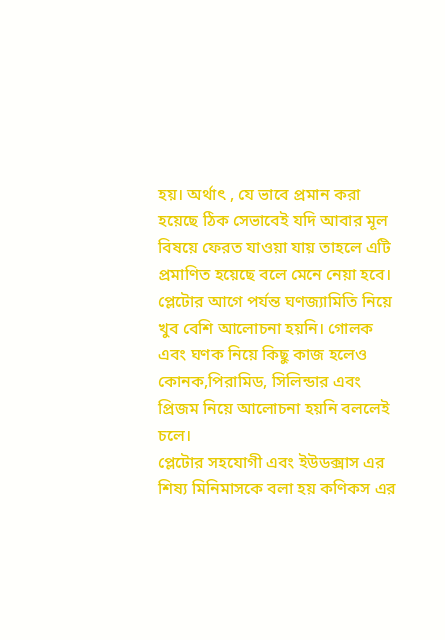হয়। অর্থাৎ , যে ভাবে প্রমান করা হয়েছে ঠিক সেভাবেই যদি আবার মূল বিষয়ে ফেরত যাওয়া যায় তাহলে এটি প্রমাণিত হয়েছে বলে মেনে নেয়া হবে।
প্লেটোর আগে পর্যন্ত ঘণজ্যামিতি নিয়ে খুব বেশি আলোচনা হয়নি। গোলক এবং ঘণক নিয়ে কিছু কাজ হলেও কোনক,পিরামিড, সিলিন্ডার এবং প্রিজম নিয়ে আলোচনা হয়নি বললেই চলে।
প্লেটোর সহযোগী এবং ইউডক্সাস এর শিষ্য মিনিমাসকে বলা হয় কণিকস এর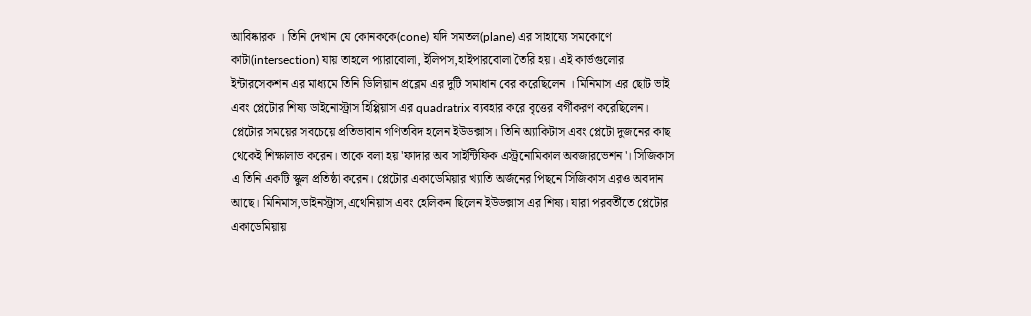আবিষ্কারক । তিনি দেখান যে কোনককে(cone) যদি সমতল(plane) এর সাহায্যে সমকোণে কাটা(intersection) যায় তাহলে প্যারাবোলা, ইলিপস,হাইপারবোলা তৈরি হয়। এই কার্ভগুলোর ইন্টারসেকশন এর মাধ্যমে তিনি ডিলিয়ান প্রব্লেম এর দুটি সমাধান বের করেছিলেন । মিনিমাস এর ছোট ভাই এবং প্লেটোর শিষ্য ডাইনোস্ট্রাস হিপ্পিয়াস এর quadratrix ব্যবহার করে বৃত্তের বর্গীকরণ করেছিলেন।
প্লেটোর সময়ের সবচেয়ে প্রতিভাবান গণিতবিদ হলেন ইউডক্সাস। তিনি অ্যাকিটাস এবং প্লেটো দুজনের কাছ থেকেই শিক্ষালাভ করেন। তাকে বলা হয় 'ফাদার অব সাইন্টিফিক এস্ট্রনোমিকাল অবজারভেশন'। সিজিকাস এ তিনি একটি স্কুল প্রতিষ্ঠা করেন। প্লেটোর একাডেমিয়ার খ্যাতি অর্জনের পিছনে সিজিকাস এরও অবদান আছে। মিনিমাস,ডাইনস্ট্রাস,এথেনিয়াস এবং হেলিকন ছিলেন ইউডক্সাস এর শিষ্য। যারা পরবর্তীতে প্লেটোর একাডেমিয়ায়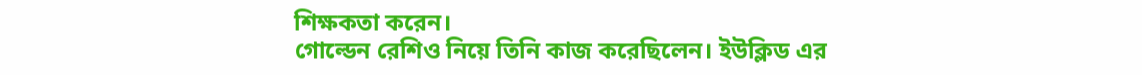শিক্ষকতা করেন।
গোল্ডেন রেশিও নিয়ে তিনি কাজ করেছিলেন। ইউক্লিড এর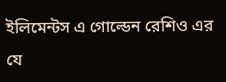ইলিমেন্টস এ গোল্ডেন রেশিও এর যে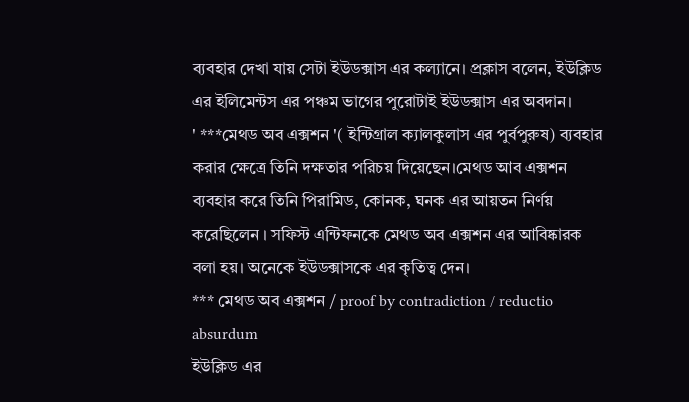ব্যবহার দেখা যায় সেটা ইউডক্সাস এর কল্যানে। প্রক্লাস বলেন, ইউক্লিড এর ইলিমেন্টস এর পঞ্চম ভাগের পুরোটাই ইউডক্সাস এর অবদান।
' ***মেথড অব এক্সশন '( ইন্টিগ্রাল ক্যালকুলাস এর পুর্বপুরুষ) ব্যবহার করার ক্ষেত্রে তিনি দক্ষতার পরিচয় দিয়েছেন।মেথড আব এক্সশন ব্যবহার করে তিনি পিরামিড, কোনক, ঘনক এর আয়তন নির্ণয় করেছিলেন । সফিস্ট এন্টিফনকে মেথড অব এক্সশন এর আবিষ্কারক বলা হয়। অনেকে ইউডক্সাসকে এর কৃতিত্ব দেন।
*** মেথড অব এক্সশন / proof by contradiction / reductio absurdum
ইউক্লিড এর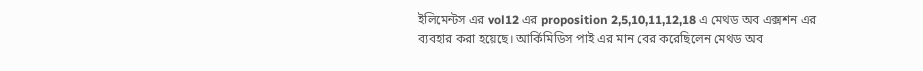ইলিমেন্টস এর vol12 এর proposition 2,5,10,11,12,18 এ মেথড অব এক্সশন এর ব্যবহার করা হয়েছে। আর্কিমিডিস পাই এর মান বের করেছিলেন মেথড অব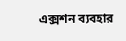এক্সশন ব্যবহার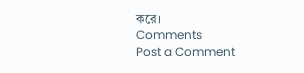করে।
Comments
Post a Comment